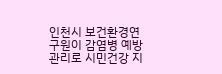인천시 보건환경연구원이 감염병 예방 관리로 시민건강 지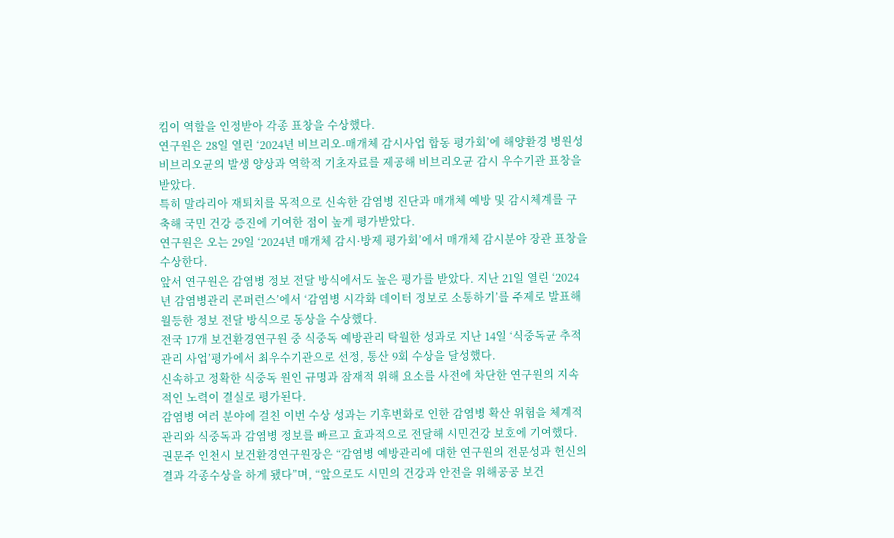킴이 역할을 인정받아 각종 표창을 수상했다.
연구원은 28일 열린 ‘2024년 비브리오-매개체 감시사업 합동 평가회’에 해양환경 병원성 비브리오균의 발생 양상과 역학적 기초자료를 제공해 비브리오균 감시 우수기관 표창을 받았다.
특히 말라리아 재퇴치를 목적으로 신속한 감염병 진단과 매개체 예방 및 감시체계를 구축해 국민 건강 증진에 기여한 점이 높게 평가받았다.
연구원은 오는 29일 ‘2024년 매개체 감시·방제 평가회’에서 매개체 감시분야 장관 표창을 수상한다.
앞서 연구원은 감염병 정보 전달 방식에서도 높은 평가를 받았다. 지난 21일 열린 ‘2024년 감염병관리 콘퍼런스’에서 ‘감염병 시각화 데이터 정보로 소통하기’를 주제로 발표해 월등한 정보 전달 방식으로 동상을 수상했다.
전국 17개 보건환경연구원 중 식중독 예방관리 탁월한 성과로 지난 14일 ‘식중독균 추적관리 사업’평가에서 최우수기관으로 선정, 통산 9회 수상을 달성했다.
신속하고 정확한 식중독 원인 규명과 잠재적 위해 요소를 사전에 차단한 연구원의 지속적인 노력이 결실로 평가된다.
감염병 여러 분야에 걸친 이번 수상 성과는 기후변화로 인한 감염병 확산 위험을 체계적 관리와 식중독과 감염병 정보를 빠르고 효과적으로 전달해 시민건강 보호에 기여했다.
권문주 인천시 보건환경연구원장은 “감염병 예방관리에 대한 연구원의 전문성과 헌신의 결과 각종수상을 하게 됐다”며, “앞으로도 시민의 건강과 안전을 위해공공 보건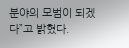분야의 모범이 되겠다”고 밝혔다.